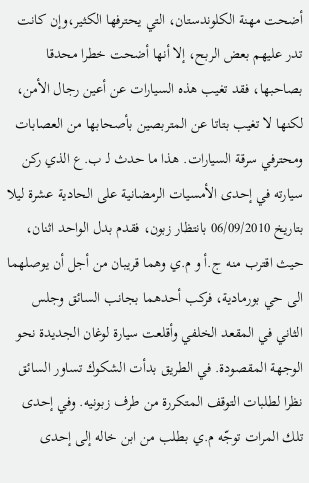أضحت مهنة الكلوندستان، التي يحترفها الكثير،وإن كانت تدر عليهم بعض الربح، إلا أنها أضحت خطرا محدقا بصاحبها، فقد تغيب هذه السيارات عن أعين رجال الأمن، لكنها لا تغيب بتاتا عن المتربصين بأصحابها من العصابات ومحترفي سرقة السيارات. هذا ما حدث لـ ب.ع الذي ركن سيارته في إحدى الأمسيات الرمضانية على الحادية عشرة ليلا بتاريخ 06/09/2010 بانتظار زبون، فقدم بدل الواحد اثنان، حيث اقترب منه ج.أ و م.ي وهما قريبان من أجل أن يوصلهما الى حي بورمادية، فركب أحدهما بجانب السائق وجلس الثاني في المقعد الخلفي وأقلعت سيارة لوغان الجديدة نحو الوجهة المقصودة. في الطريق بدأت الشكوك تساور السائق نظرا لطلبات التوقف المتكررة من طرف زبونيه. وفي إحدى تلك المرات توجّه م.ي بطلب من ابن خاله إلى إحدى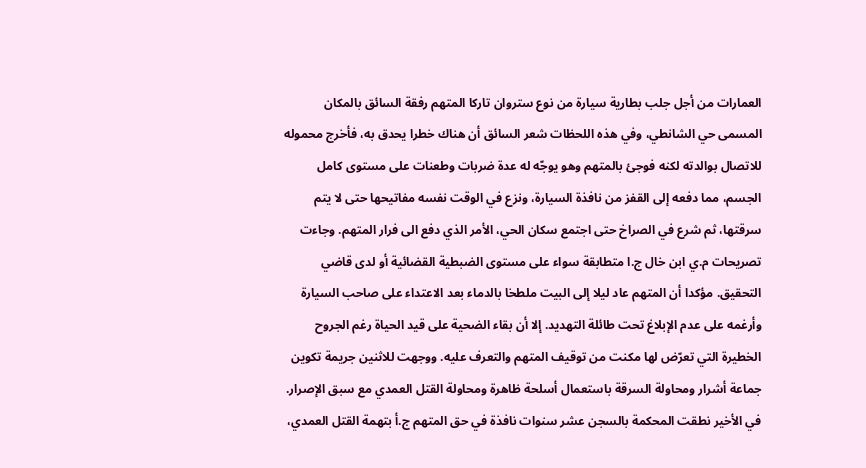العمارات من أجل جلب بطارية سيارة من نوع ستروان تاركا المتهم رفقة السائق بالمكان المسمى حي الشانطي، وفي هذه اللحظات شعر السائق أن هناك خطرا يحدق به، فأخرج محموله للاتصال بوالدته لكنه فوجئ بالمتهم وهو يوجّه له عدة ضربات وطعنات على مستوى كامل الجسم، مما دفعه إلى القفز من نافذة السيارة، ونزع في الوقت نفسه مفاتيحها حتى لا يتم سرقتها، ثم شرع في الصراخ حتى اجتمع سكان الحي، الأمر الذي دفع الى فرار المتهم. وجاءت تصريحات م.ي ابن خال ج.ا متطابقة سواء على مستوى الضبطية القضائية أو لدى قاضي التحقيق. مؤكدا أن المتهم عاد ليلا إلى البيت ملطخا بالدماء بعد الاعتداء على صاحب السيارة وأرغمه على عدم الإبلاغ تحت طائلة التهديد. إلا أن بقاء الضحية على قيد الحياة رغم الجروح الخطيرة التي تعرّض لها مكنت من توقيف المتهم والتعرف عليه. ووجهت للاثنين جريمة تكوين جماعة أشرار ومحاولة السرقة باستعمال أسلحة ظاهرة ومحاولة القتل العمدي مع سبق الإصرار. في الأخير نطقت المحكمة بالسجن عشر سنوات نافذة في حق المتهم ج.أ بتهمة القتل العمدي،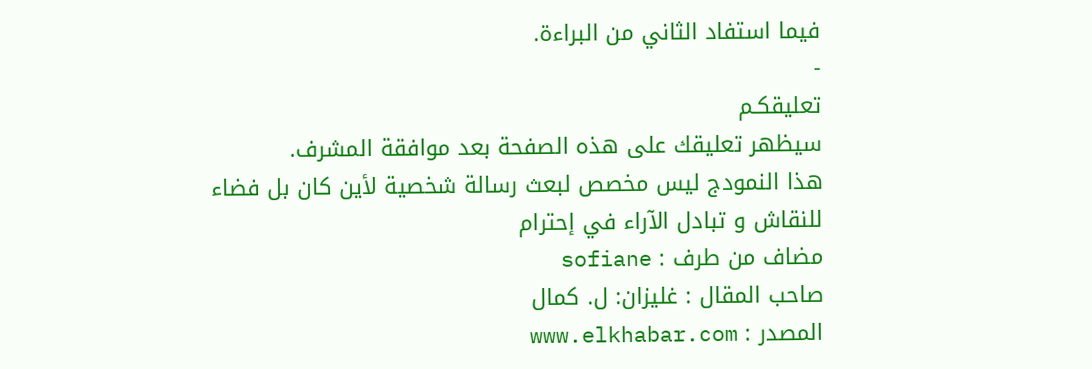فيما استفاد الثاني من البراءة.
-
تعليقكـم
سيظهر تعليقك على هذه الصفحة بعد موافقة المشرف.
هذا النمودج ليس مخصص لبعث رسالة شخصية لأين كان بل فضاء للنقاش و تبادل الآراء في إحترام
مضاف من طرف : sofiane
صاحب المقال : غليزان: ل. كمال
المصدر : www.elkhabar.com